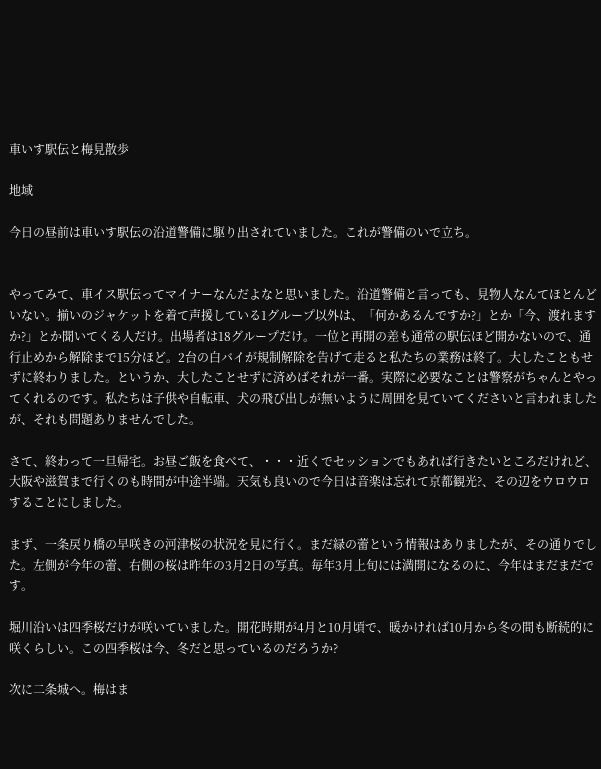車いす駅伝と梅見散歩

地域

今日の昼前は車いす駅伝の沿道警備に駆り出されていました。これが警備のいで立ち。


やってみて、車イス駅伝ってマイナーなんだよなと思いました。沿道警備と言っても、見物人なんてほとんどいない。揃いのジャケットを着て声援している1グループ以外は、「何かあるんですか?」とか「今、渡れますか?」とか聞いてくる人だけ。出場者は18グループだけ。一位と再開の差も通常の駅伝ほど開かないので、通行止めから解除まで15分ほど。2台の白バイが規制解除を告げて走ると私たちの業務は終了。大したこともせずに終わりました。というか、大したことせずに済めばそれが一番。実際に必要なことは警察がちゃんとやってくれるのです。私たちは子供や自転車、犬の飛び出しが無いように周囲を見ていてくださいと言われましたが、それも問題ありませんでした。

さて、終わって一旦帰宅。お昼ご飯を食べて、・・・近くでセッションでもあれば行きたいところだけれど、大阪や滋賀まで行くのも時間が中途半端。天気も良いので今日は音楽は忘れて京都観光?、その辺をウロウロすることにしました。

まず、一条戻り橋の早咲きの河津桜の状況を見に行く。まだ緑の蕾という情報はありましたが、その通りでした。左側が今年の蕾、右側の桜は昨年の3月2日の写真。毎年3月上旬には満開になるのに、今年はまだまだです。

堀川沿いは四季桜だけが咲いていました。開花時期が4月と10月頃で、暖かければ10月から冬の間も断続的に咲くらしい。この四季桜は今、冬だと思っているのだろうか?

次に二条城へ。梅はま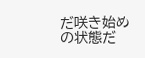だ咲き始めの状態だ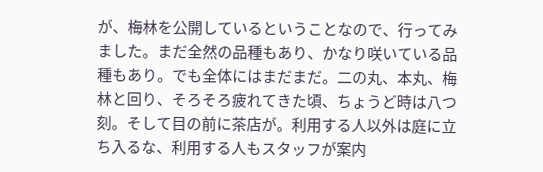が、梅林を公開しているということなので、行ってみました。まだ全然の品種もあり、かなり咲いている品種もあり。でも全体にはまだまだ。二の丸、本丸、梅林と回り、そろそろ疲れてきた頃、ちょうど時は八つ刻。そして目の前に茶店が。利用する人以外は庭に立ち入るな、利用する人もスタッフが案内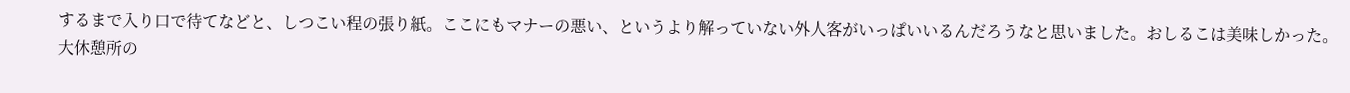するまで入り口で待てなどと、しつこい程の張り紙。ここにもマナーの悪い、というより解っていない外人客がいっぱいいるんだろうなと思いました。おしるこは美味しかった。大休憩所の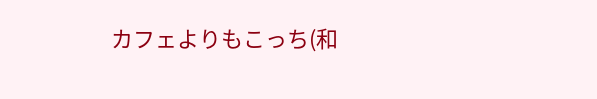カフェよりもこっち(和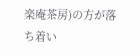楽庵茶房)の方が落ち着い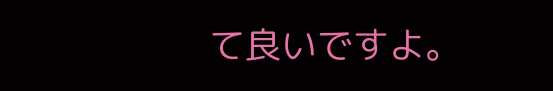て良いですよ。